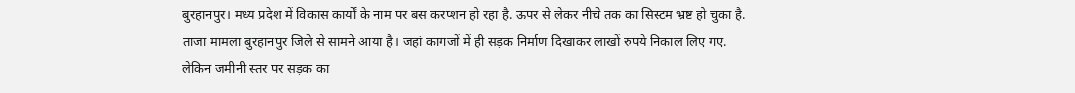बुरहानपुर। मध्य प्रदेश में विकास कार्यों के नाम पर बस करप्शन हो रहा है. ऊपर से लेकर नीचे तक का सिस्टम भ्रष्ट हो चुका है. ताजा मामला बुरहानपुर जिले से सामने आया है। जहां कागजों में ही सड़क निर्माण दिखाकर लाखों रुपये निकाल लिए गए. लेकिन जमीनी स्तर पर सड़क का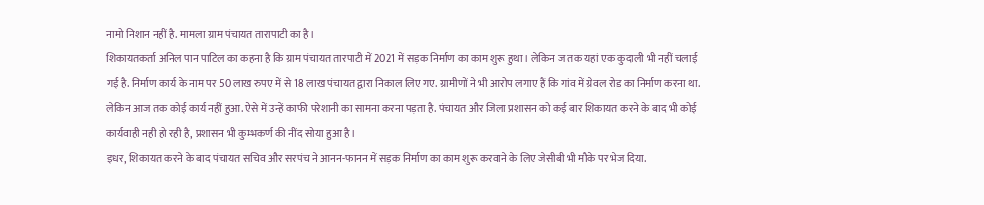नामो निशान नहीं है. मामला ग्राम पंचायत तारापाटी का है।
शिकायतकर्ता अनिल पान पाटिल का कहना है कि ग्राम पंचायत तारपाटी में 2021 में सड़क निर्माण का काम शुरू हुथा। लेकिन ज तक यहां एक कुदाली भी नहीं चलाई गई है. निर्माण कार्य के नाम पर 50 लाख रुपए में से 18 लाख पंचायत द्वारा निकाल लिए गए. ग्रामीणों ने भी आरोप लगाए हैं कि गांव में ग्रेवल रोड का निर्माण करना था. लेकिन आज तक कोई कार्य नहीं हुआ. ऐसे में उन्हें काफी परेशानी का सामना करना पड़ता है. पंचायत और जिला प्रशासन को कई बार शिकायत करने के बाद भी कोई कार्यवाही नही हो रही है, प्रशासन भी कुम्भकर्ण की नींद सोया हुआ है।
इधर, शिकायत करने के बाद पंचायत सचिव और सरपंच ने आनन-फानन में सड़क निर्माण का काम शुरू करवाने के लिए जेसीबी भी मौके पर भेज दिया.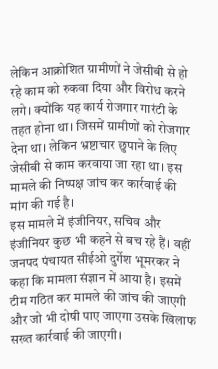लेकिन आक्रोशित ग्रामीणों ने जेसीबी से हो रहे काम को रुकवा दिया और विरोध करने लगे। क्योंकि यह कार्य रोजगार गारंटी के तहत होना था। जिसमें ग्रामीणों को रोजगार देना था। लेकिन भ्रष्टाचार छुपाने के लिए जेसीबी से काम करवाया जा रहा था। इस मामले की निष्पक्ष जांच कर कार्रवाई की मांग की गई है।
इस मामले में इंजीनियर, सचिव और इंजीनियर कुछ भी कहने से बच रहे हैं। वहीं जनपद पंचायत सीईओ दुर्गेश भूमरकर ने कहा कि मामला संज्ञान में आया है। इसमें टीम गठित कर मामले की जांच की जाएगी और जो भी दोषी पाए जाएगा उसके खिलाफ सख्त कार्रवाई की जाएगी।